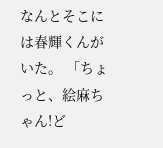なんとそこには春輝くんがいた。 「ちょっと、絵麻ちゃん!ど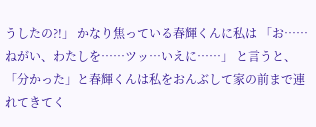うしたの?!」 かなり焦っている春輝くんに私は 「お……ねがい、わたしを……ツッ…いえに……」 と言うと、「分かった」と春輝くんは私をおんぶして家の前まで連れてきてく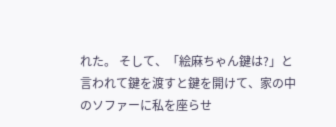れた。 そして、「絵麻ちゃん鍵は?」と言われて鍵を渡すと鍵を開けて、家の中のソファーに私を座らせ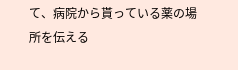て、病院から貰っている薬の場所を伝える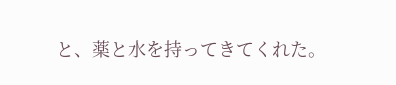と、薬と水を持ってきてくれた。